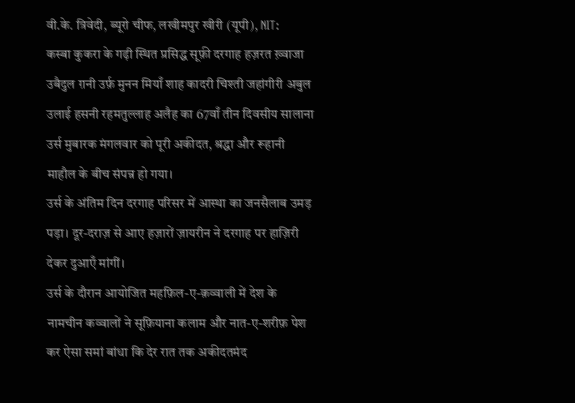वी.के. त्रिवेदी, ब्यूरो चीफ, लखीमपुर खीरी (यूपी), NIT:
कस्बा कुकरा के गढ़ी स्थित प्रसिद्ध सूफ़ी दरगाह हज़रत ख़्वाजा उबैदुल ग़नी उर्फ़ मुनन मियाँ शाह कादरी चिश्ती जहांगीरी अबुल उलाई हसनी रहमतुल्लाह अलैह का 67वाँ तीन दिवसीय सालाना उर्स मुबारक मंगलवार को पूरी अकीदत, श्रद्धा और रूहानी माहौल के बीच संपन्न हो गया।
उर्स के अंतिम दिन दरगाह परिसर में आस्था का जनसैलाब उमड़ पड़ा। दूर-दराज़ से आए हज़ारों ज़ायरीन ने दरगाह पर हाज़िरी देकर दुआएँ मांगीं।
उर्स के दौरान आयोजित महफ़िल-ए-क़व्वाली में देश के नामचीन कव्वालों ने सूफ़ियाना कलाम और नात-ए-शरीफ़ पेश कर ऐसा समां बांधा कि देर रात तक अकीदतमंद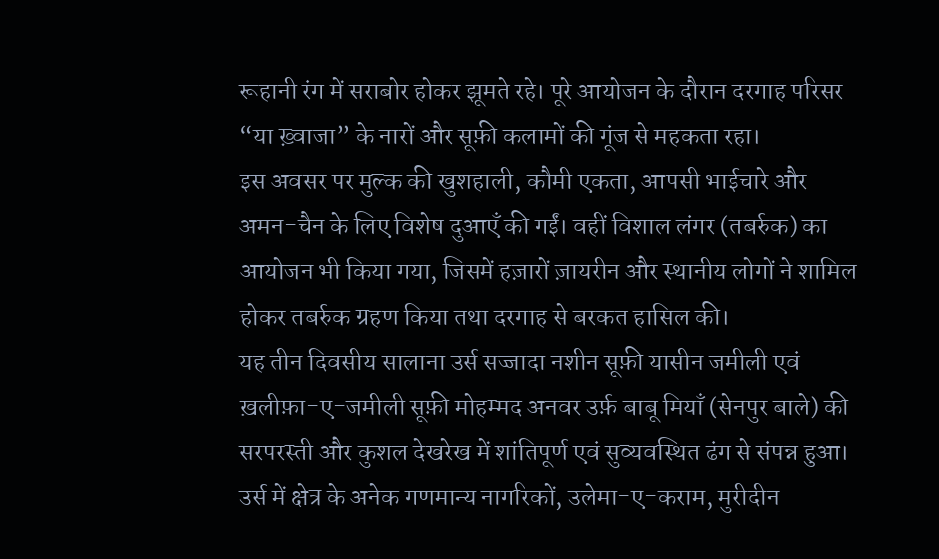रूहानी रंग में सराबोर होकर झूमते रहे। पूरे आयोजन के दौरान दरगाह परिसर “या ख़्वाजा” के नारों और सूफ़ी कलामों की गूंज से महकता रहा।
इस अवसर पर मुल्क की खुशहाली, कौमी एकता, आपसी भाईचारे और अमन-चैन के लिए विशेष दुआएँ की गईं। वहीं विशाल लंगर (तबर्रुक) का आयोजन भी किया गया, जिसमें हज़ारों ज़ायरीन और स्थानीय लोगों ने शामिल होकर तबर्रुक ग्रहण किया तथा दरगाह से बरकत हासिल की।
यह तीन दिवसीय सालाना उर्स सज्जादा नशीन सूफ़ी यासीन जमीली एवं ख़लीफ़ा-ए-जमीली सूफ़ी मोहम्मद अनवर उर्फ़ बाबू मियाँ (सेनपुर बाले) की सरपरस्ती और कुशल देखरेख में शांतिपूर्ण एवं सुव्यवस्थित ढंग से संपन्न हुआ।
उर्स में क्षेत्र के अनेक गणमान्य नागरिकों, उलेमा-ए-कराम, मुरीदीन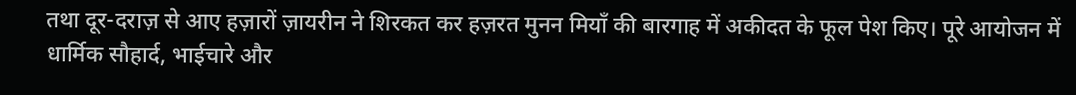तथा दूर-दराज़ से आए हज़ारों ज़ायरीन ने शिरकत कर हज़रत मुनन मियाँ की बारगाह में अकीदत के फूल पेश किए। पूरे आयोजन में धार्मिक सौहार्द, भाईचारे और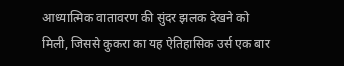आध्यात्मिक वातावरण की सुंदर झलक देखने को मिली, जिससे कुकरा का यह ऐतिहासिक उर्स एक बार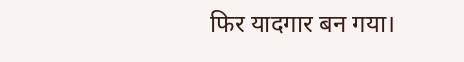फिर यादगार बन गया।